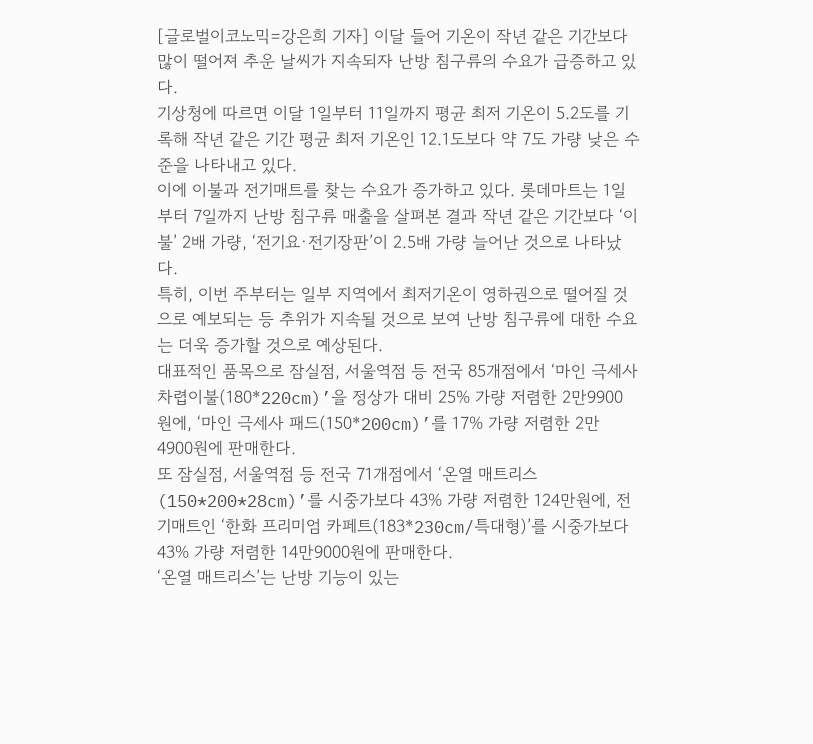[글로벌이코노믹=강은희 기자] 이달 들어 기온이 작년 같은 기간보다 많이 떨어져 추운 날씨가 지속되자 난방 침구류의 수요가 급증하고 있다.
기상청에 따르면 이달 1일부터 11일까지 평균 최저 기온이 5.2도를 기록해 작년 같은 기간 평균 최저 기온인 12.1도보다 약 7도 가량 낮은 수준을 나타내고 있다.
이에 이불과 전기매트를 찾는 수요가 증가하고 있다. 롯데마트는 1일부터 7일까지 난방 침구류 매출을 살펴본 결과 작년 같은 기간보다 ‘이불’ 2배 가량, ‘전기요·전기장판’이 2.5배 가량 늘어난 것으로 나타났다.
특히, 이번 주부터는 일부 지역에서 최저기온이 영하권으로 떨어질 것으로 예보되는 등 추위가 지속될 것으로 보여 난방 침구류에 대한 수요는 더욱 증가할 것으로 예상된다.
대표적인 품목으로 잠실점, 서울역점 등 전국 85개점에서 ‘마인 극세사 차렵이불(180*220cm)’을 정상가 대비 25% 가량 저렴한 2만9900원에, ‘마인 극세사 패드(150*200cm)’를 17% 가량 저렴한 2만4900원에 판매한다.
또 잠실점, 서울역점 등 전국 71개점에서 ‘온열 매트리스(150*200*28cm)’를 시중가보다 43% 가량 저렴한 124만원에, 전기매트인 ‘한화 프리미엄 카페트(183*230cm/특대형)’를 시중가보다 43% 가량 저렴한 14만9000원에 판매한다.
‘온열 매트리스’는 난방 기능이 있는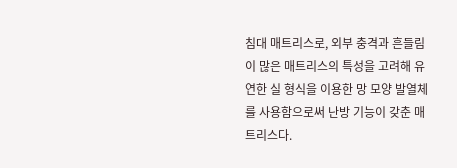침대 매트리스로, 외부 충격과 흔들림이 많은 매트리스의 특성을 고려해 유연한 실 형식을 이용한 망 모양 발열체를 사용함으로써 난방 기능이 갖춘 매트리스다.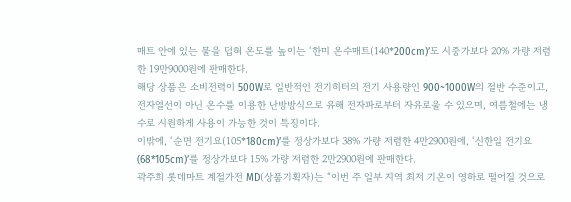매트 안에 있는 물을 덥혀 온도를 높이는 ‘한미 온수매트(140*200cm)’도 시중가보다 20% 가량 저렴한 19만9000원에 판매한다.
해당 상품은 소비전력이 500W로 일반적인 전기히터의 전기 사용량인 900~1000W의 절반 수준이고, 전자열선이 아닌 온수를 이용한 난방방식으로 유해 전자파로부터 자유로울 수 있으며, 여름철에는 냉수로 시원하게 사용이 가능한 것이 특징이다.
이밖에, ‘순면 전기요(105*180cm)’를 정상가보다 38% 가량 저렴한 4만2900원에, ‘신한일 전기요(68*105cm)’를 정상가보다 15% 가량 저렴한 2만2900원에 판매한다.
곽주희 롯데마트 계절가전 MD(상품기획자)는 “이번 주 일부 지역 최저 기온이 영하로 떨어질 것으로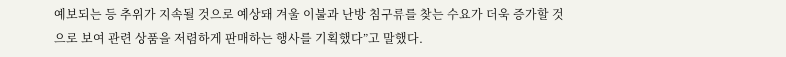예보되는 등 추위가 지속될 것으로 예상돼 겨울 이불과 난방 침구류를 찾는 수요가 더욱 증가할 것으로 보여 관련 상품을 저렴하게 판매하는 행사를 기획했다”고 말했다.